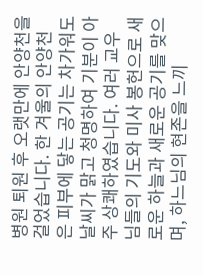병원 퇴원 후 오랫만에 안양천을 걸었습니다. 한 겨울의 안양천은 피부에 닿는 공기는 차가워도 날씨가 맑고 청명하여 기분이 아주 상쾌하였습니다. 여러 교우님들의 기도와 미사 봉헌으로 새로운 하늘과 새로운 공기를 맞으며, 하느님의 현존을 느끼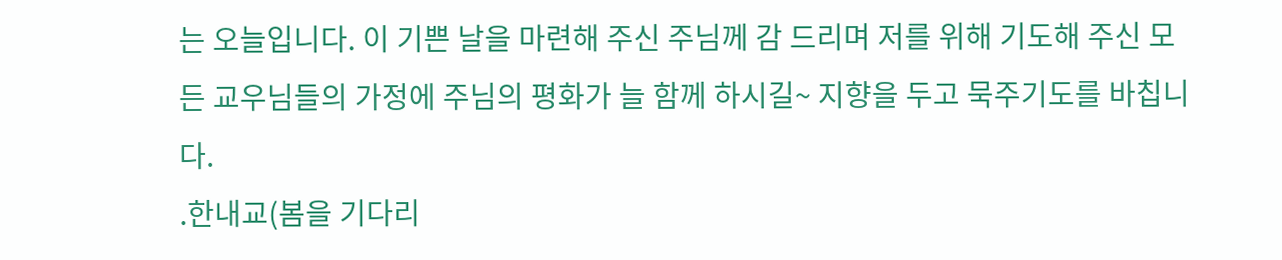는 오늘입니다. 이 기쁜 날을 마련해 주신 주님께 감 드리며 저를 위해 기도해 주신 모든 교우님들의 가정에 주님의 평화가 늘 함께 하시길~ 지향을 두고 묵주기도를 바칩니다.
.한내교(봄을 기다리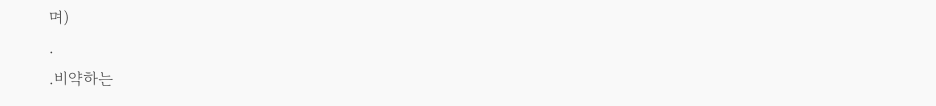며)
.
.비약하는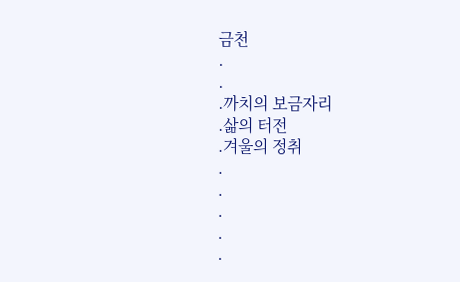금천
.
.
.까치의 보금자리
.삶의 터전
.겨울의 정취
.
.
.
.
.